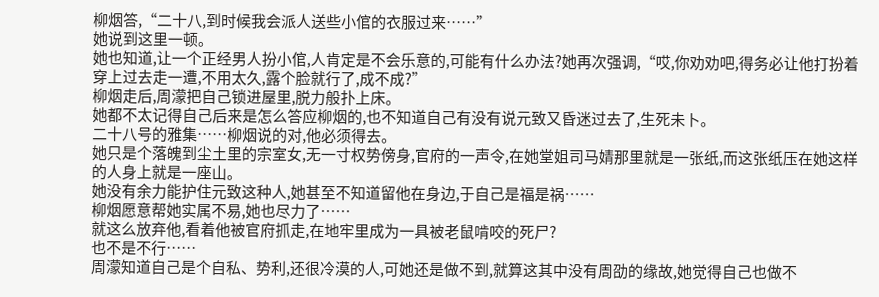柳烟答,“二十八,到时候我会派人送些小倌的衣服过来……”
她说到这里一顿。
她也知道,让一个正经男人扮小倌,人肯定是不会乐意的,可能有什么办法?她再次强调,“哎,你劝劝吧,得务必让他打扮着穿上过去走一遭,不用太久,露个脸就行了,成不成?”
柳烟走后,周濛把自己锁进屋里,脱力般扑上床。
她都不太记得自己后来是怎么答应柳烟的,也不知道自己有没有说元致又昏迷过去了,生死未卜。
二十八号的雅集……柳烟说的对,他必须得去。
她只是个落魄到尘土里的宗室女,无一寸权势傍身,官府的一声令,在她堂姐司马婧那里就是一张纸,而这张纸压在她这样的人身上就是一座山。
她没有余力能护住元致这种人,她甚至不知道留他在身边,于自己是福是祸……
柳烟愿意帮她实属不易,她也尽力了……
就这么放弃他,看着他被官府抓走,在地牢里成为一具被老鼠啃咬的死尸?
也不是不行……
周濛知道自己是个自私、势利,还很冷漠的人,可她还是做不到,就算这其中没有周劭的缘故,她觉得自己也做不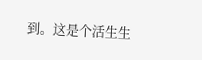到。这是个活生生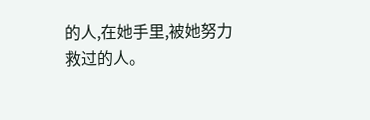的人,在她手里,被她努力救过的人。